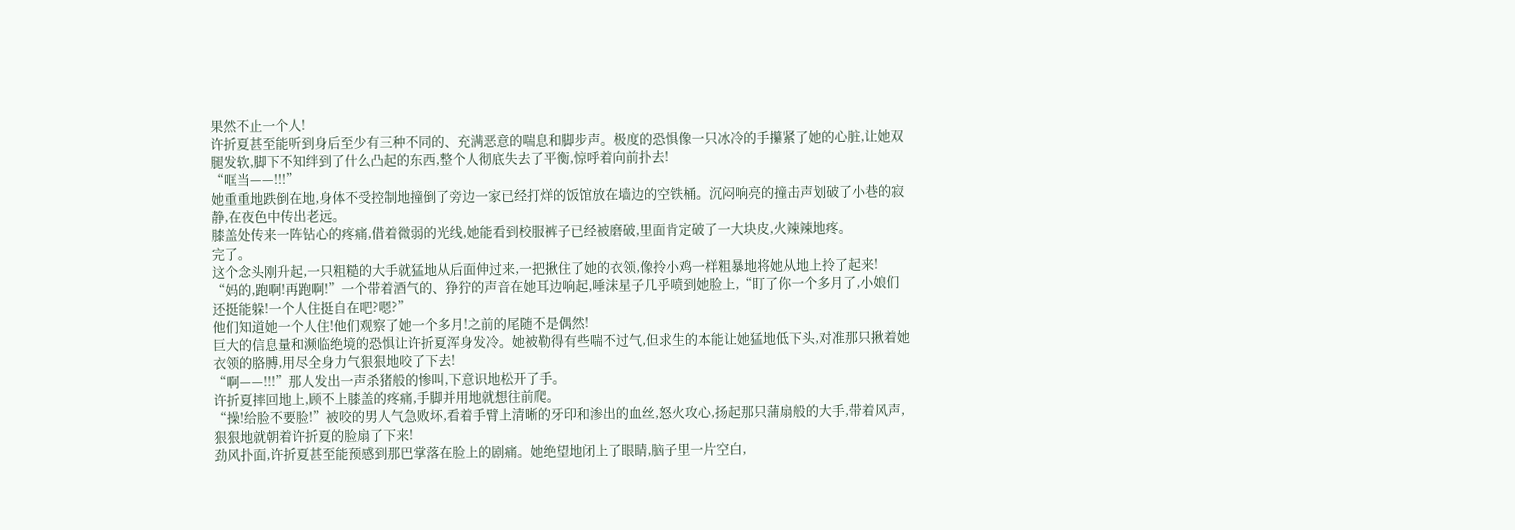果然不止一个人!
许折夏甚至能听到身后至少有三种不同的、充满恶意的喘息和脚步声。极度的恐惧像一只冰冷的手攥紧了她的心脏,让她双腿发软,脚下不知绊到了什么凸起的东西,整个人彻底失去了平衡,惊呼着向前扑去!
“哐当——!!!”
她重重地跌倒在地,身体不受控制地撞倒了旁边一家已经打烊的饭馆放在墙边的空铁桶。沉闷响亮的撞击声划破了小巷的寂静,在夜色中传出老远。
膝盖处传来一阵钻心的疼痛,借着微弱的光线,她能看到校服裤子已经被磨破,里面肯定破了一大块皮,火辣辣地疼。
完了。
这个念头刚升起,一只粗糙的大手就猛地从后面伸过来,一把揪住了她的衣领,像拎小鸡一样粗暴地将她从地上拎了起来!
“妈的,跑啊!再跑啊!”一个带着酒气的、狰狞的声音在她耳边响起,唾沫星子几乎喷到她脸上,“盯了你一个多月了,小娘们还挺能躲!一个人住挺自在吧?嗯?”
他们知道她一个人住!他们观察了她一个多月!之前的尾随不是偶然!
巨大的信息量和濒临绝境的恐惧让许折夏浑身发冷。她被勒得有些喘不过气,但求生的本能让她猛地低下头,对准那只揪着她衣领的胳膊,用尽全身力气狠狠地咬了下去!
“啊——!!!”那人发出一声杀猪般的惨叫,下意识地松开了手。
许折夏摔回地上,顾不上膝盖的疼痛,手脚并用地就想往前爬。
“操!给脸不要脸!”被咬的男人气急败坏,看着手臂上清晰的牙印和渗出的血丝,怒火攻心,扬起那只蒲扇般的大手,带着风声,狠狠地就朝着许折夏的脸扇了下来!
劲风扑面,许折夏甚至能预感到那巴掌落在脸上的剧痛。她绝望地闭上了眼睛,脑子里一片空白,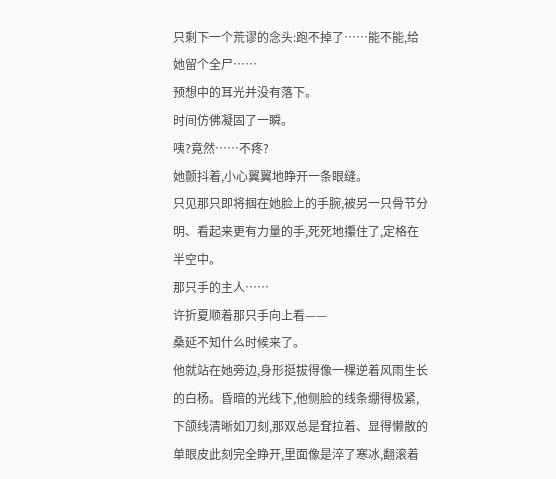只剩下一个荒谬的念头:跑不掉了……能不能,给她留个全尸……
预想中的耳光并没有落下。
时间仿佛凝固了一瞬。
咦?竟然……不疼?
她颤抖着,小心翼翼地睁开一条眼缝。
只见那只即将掴在她脸上的手腕,被另一只骨节分明、看起来更有力量的手,死死地攥住了,定格在半空中。
那只手的主人……
许折夏顺着那只手向上看——
桑延不知什么时候来了。
他就站在她旁边,身形挺拔得像一棵逆着风雨生长的白杨。昏暗的光线下,他侧脸的线条绷得极紧,下颌线清晰如刀刻,那双总是耷拉着、显得懒散的单眼皮此刻完全睁开,里面像是淬了寒冰,翻滚着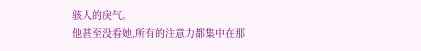骇人的戾气。
他甚至没看她,所有的注意力都集中在那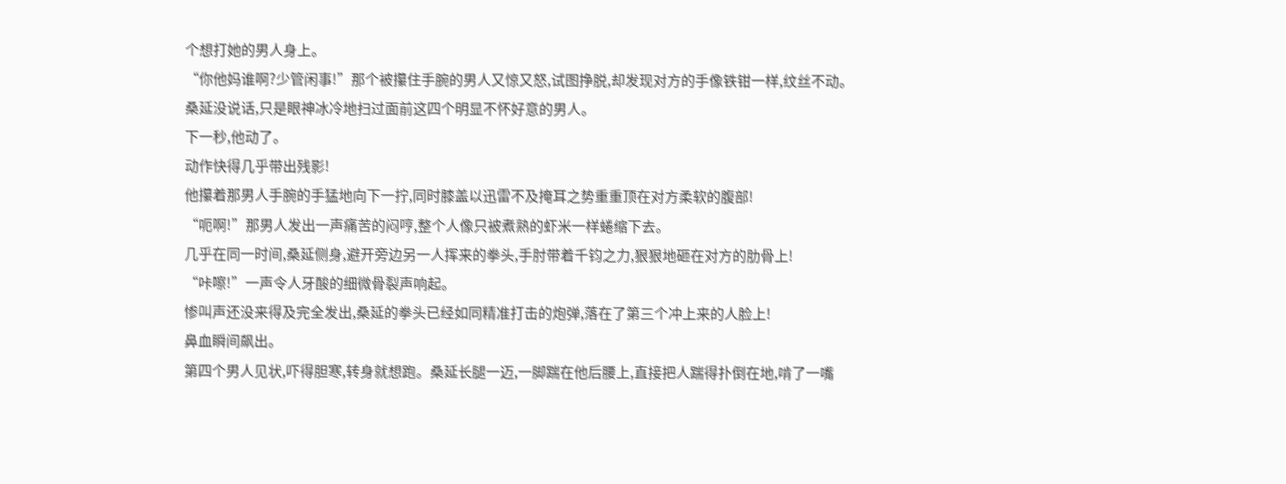个想打她的男人身上。
“你他妈谁啊?少管闲事!”那个被攥住手腕的男人又惊又怒,试图挣脱,却发现对方的手像铁钳一样,纹丝不动。
桑延没说话,只是眼神冰冷地扫过面前这四个明显不怀好意的男人。
下一秒,他动了。
动作快得几乎带出残影!
他攥着那男人手腕的手猛地向下一拧,同时膝盖以迅雷不及掩耳之势重重顶在对方柔软的腹部!
“呃啊!”那男人发出一声痛苦的闷哼,整个人像只被煮熟的虾米一样蜷缩下去。
几乎在同一时间,桑延侧身,避开旁边另一人挥来的拳头,手肘带着千钧之力,狠狠地砸在对方的肋骨上!
“咔嚓!”一声令人牙酸的细微骨裂声响起。
惨叫声还没来得及完全发出,桑延的拳头已经如同精准打击的炮弹,落在了第三个冲上来的人脸上!
鼻血瞬间飙出。
第四个男人见状,吓得胆寒,转身就想跑。桑延长腿一迈,一脚踹在他后腰上,直接把人踹得扑倒在地,啃了一嘴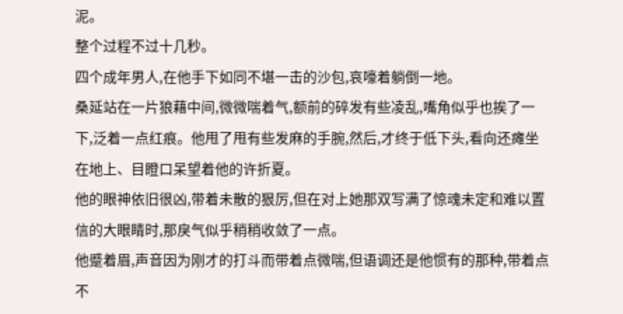泥。
整个过程不过十几秒。
四个成年男人,在他手下如同不堪一击的沙包,哀嚎着躺倒一地。
桑延站在一片狼藉中间,微微喘着气,额前的碎发有些凌乱,嘴角似乎也挨了一下,泛着一点红痕。他甩了甩有些发麻的手腕,然后,才终于低下头,看向还瘫坐在地上、目瞪口呆望着他的许折夏。
他的眼神依旧很凶,带着未散的狠厉,但在对上她那双写满了惊魂未定和难以置信的大眼睛时,那戾气似乎稍稍收敛了一点。
他蹙着眉,声音因为刚才的打斗而带着点微喘,但语调还是他惯有的那种,带着点不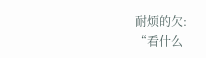耐烦的欠:
“看什么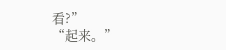看?”
“起来。”